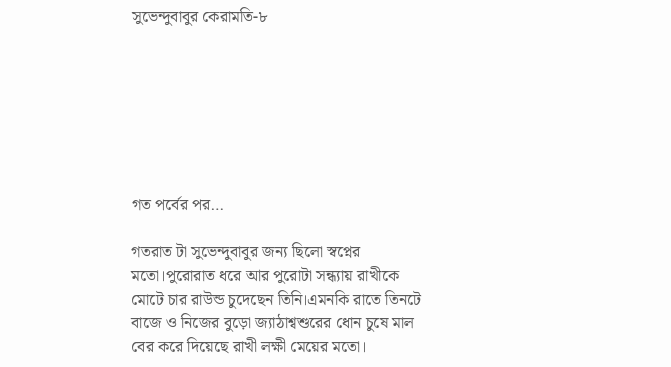সুভেন্দুবাবুর কেরামতি-৮







গত পর্বের পর…

গতরাত টা সুভেন্দুবাবুর জন্য ছিলো স্বপ্নের মতো।পুরোরাত ধরে আর পুরোটা সন্ধ্যায় রাখীকে মোটে চার রাউন্ড চুদেছেন তিনি।এমনকি রাতে তিনটে বাজে ও নিজের বুড়ো জ্যাঠাশ্বশুরের ধোন চুষে মাল বের করে দিয়েছে রাখী লক্ষী মেয়ের মতো।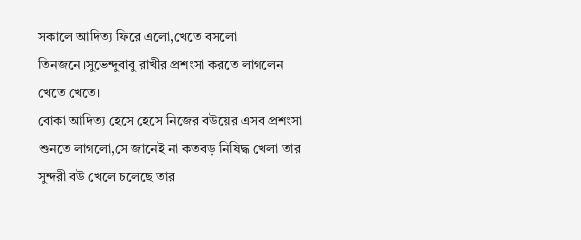সকালে আদিত্য ফিরে এলো,খেতে বসলো তিনজনে।সুভেন্দুবাবু রাখীর প্রশংসা করতে লাগলেন খেতে খেতে।
বোকা আদিত্য হেসে হেসে নিজের বউয়ের এসব প্রশংসা
শুনতে লাগলো,সে জানেই না কতবড় নিষিদ্ধ খেলা তার
সুন্দরী বউ খেলে চলেছে তার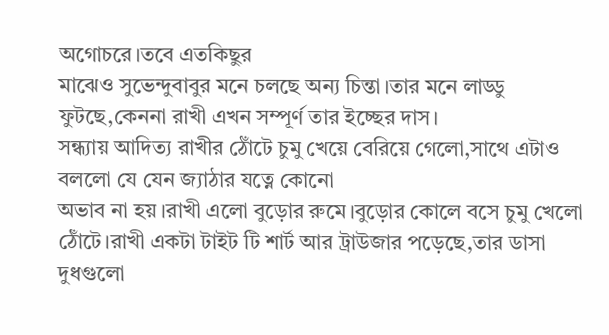অগোচরে।তবে এতকিছুর
মাঝেও সুভেন্দুবাবুর মনে চলছে অন্য চিন্তা।তার মনে লাড্ডু ফুটছে,কেননা রাখী এখন সম্পূর্ণ তার ইচ্ছের দাস।
সন্ধ্যায় আদিত্য রাখীর ঠোঁটে চুমু খেয়ে বেরিয়ে গেলো,সাথে এটাও বললো যে যেন জ্যাঠার যত্নে কোনো
অভাব না হয়।রাখী এলো বুড়োর রুমে।বুড়োর কোলে বসে চুমু খেলো ঠোঁটে।রাখী একটা টাইট টি শার্ট আর ট্রাউজার পড়েছে,তার ডাসা দুধগুলো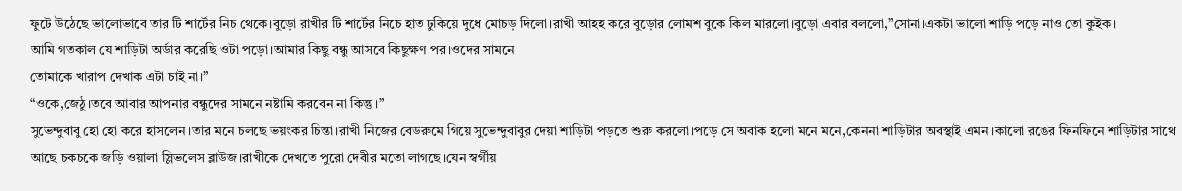ফুটে উঠেছে ভালোভাবে তার টি শার্টের নিচ থেকে।বুড়ো রাখীর টি শার্টের নিচে হাত ঢুকিয়ে দুধে মোচড় দিলো।রাখী আহহ করে বুড়োর লোমশ বুকে কিল মারলো।বুড়ো এবার বললো,”সোনা।একটা ভালো শাড়ি পড়ে নাও তো কুইক।
আমি গতকাল যে শাড়িটা অর্ডার করেছি ওটা পড়ো।আমার কিছু বন্ধু আসবে কিছুক্ষণ পর।ওদের সামনে
তোমাকে খারাপ দেখাক এটা চাই না।”
“ওকে,জেঠু।তবে আবার আপনার বন্ধুদের সামনে নষ্টামি করবেন না কিন্তু।”
সুভেন্দুবাবু হো হো করে হাসলেন।তার মনে চলছে ভয়ংকর চিন্তা।রাখী নিজের বেডরুমে গিয়ে সুভেন্দুবাবুর দেয়া শাড়িটা পড়তে শুরু করলো।পড়ে সে অবাক হলো মনে মনে,কেননা শাড়িটার অবস্থাই এমন।কালো রঙের ফিনফিনে শাড়িটার সাথে আছে চকচকে জড়ি ওয়ালা স্লিভলেস ব্লাউজ।রাখীকে দেখতে পুরো দেবীর মতো লাগছে।যেন স্বর্গীয়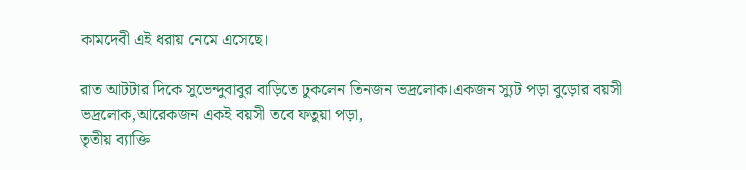কামদেবী এই ধরায় নেমে এসেছে।

রাত আটটার দিকে সুভেন্দুবাবুর বাড়িতে ঢুকলেন তিনজন ভদ্রলোক।একজন স্যুট পড়া বুড়োর বয়সী
ভদ্রলোক,আরেকজন একই বয়সী তবে ফতুয়া পড়া,
তৃতীয় ব্যাক্তি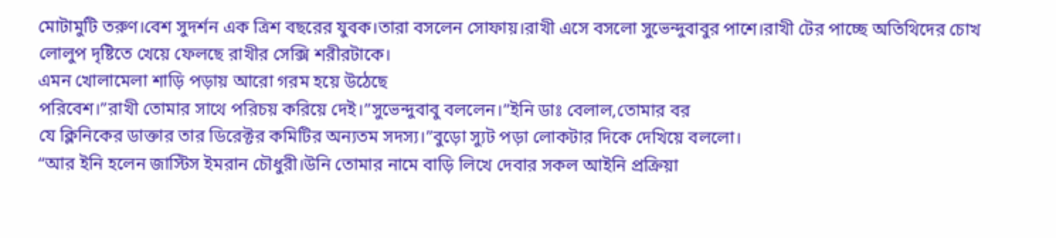মোটামুটি তরুণ।বেশ সুদর্শন এক ত্রিশ বছরের যুবক।তারা বসলেন সোফায়।রাখী এসে বসলো সুভেন্দুবাবুর পাশে।রাখী টের পাচ্ছে অতিথিদের চোখ
লোলুপ দৃষ্টিতে খেয়ে ফেলছে রাখীর সেক্সি শরীরটাকে।
এমন খোলামেলা শাড়ি পড়ায় আরো গরম হয়ে উঠেছে
পরিবেশ।”রাখী তোমার সাথে পরিচয় করিয়ে দেই।”সুভেন্দুবাবু বললেন।”ইনি ডাঃ বেলাল,তোমার বর
যে ক্লিনিকের ডাক্তার তার ডিরেক্টর কমিটির অন্যতম সদস্য।”বুড়ো স্যুট পড়া লোকটার দিকে দেখিয়ে বললো।
“আর ইনি হলেন জাস্টিস ইমরান চৌধুরী।উনি তোমার নামে বাড়ি লিখে দেবার সকল আইনি প্রক্রিয়া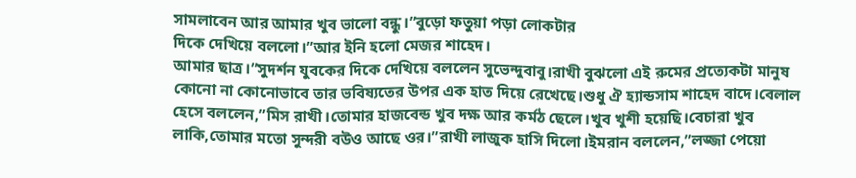সামলাবেন আর আমার খুব ভালো বন্ধু।”বুড়ো ফতুয়া পড়া লোকটার
দিকে দেখিয়ে বললো।”আর ইনি হলো মেজর শাহেদ।
আমার ছাত্র।”সুদর্শন যুবকের দিকে দেখিয়ে বললেন সুভেন্দুবাবু।রাখী বুঝলো এই রুমের প্রত্যেকটা মানুষ কোনো না কোনোভাবে তার ভবিষ্যতের উপর এক হাত দিয়ে রেখেছে।শুধু ঐ হ্যান্ডসাম শাহেদ বাদে।বেলাল হেসে বললেন,”মিস রাখী।তোমার হাজবেন্ড খুব দক্ষ আর কর্মঠ ছেলে।খুব খুশী হয়েছি।বেচারা খুব লাকি,তোমার মতো সুন্দরী বউও আছে ওর।”রাখী লাজুক হাসি দিলো।ইমরান বললেন,”লজ্জা পেয়ো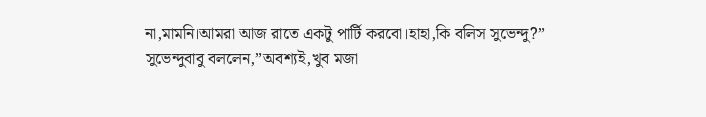না,মামনি।আমরা আজ রাতে একটু পার্টি করবো।হাহা,কি বলিস সুভেন্দু?”
সুভেন্দুবাবু বললেন,”অবশ্যই,খুব মজা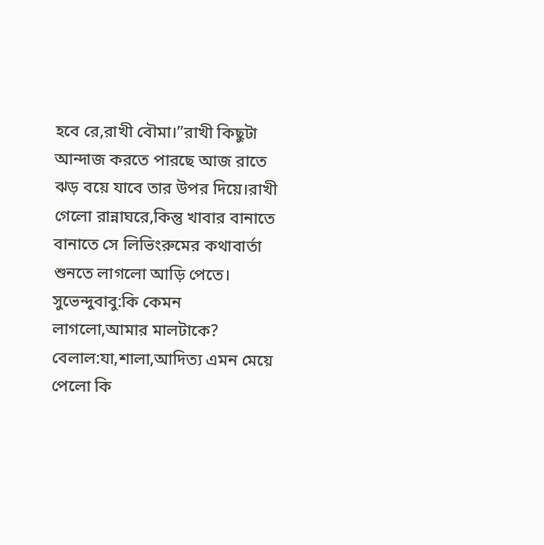হবে রে,রাখী বৌমা।”রাখী কিছুটা আন্দাজ করতে পারছে আজ রাতে
ঝড় বয়ে যাবে তার উপর দিয়ে।রাখী গেলো রান্নাঘরে,কিন্তু খাবার বানাতে বানাতে সে লিভিংরুমের কথাবার্তা শুনতে লাগলো আড়ি পেতে।
সুভেন্দুবাবু:কি কেমন লাগলো,আমার মালটাকে?
বেলাল:যা,শালা,আদিত্য এমন মেয়ে পেলো কি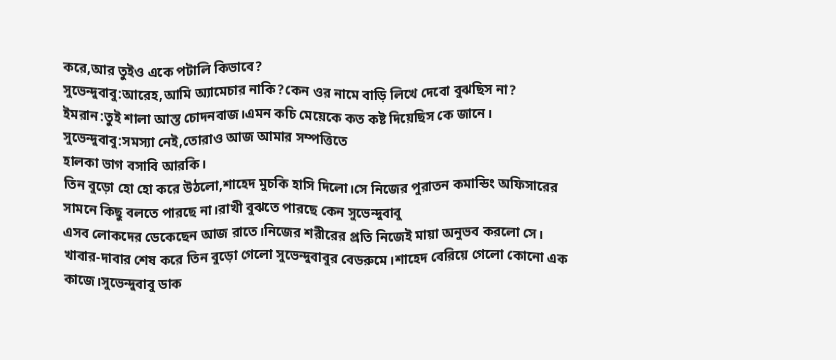করে,আর তুইও একে পটালি কিভাবে?
সুভেন্দুবাবু:আরেহ,আমি অ্যামেচার নাকি?কেন ওর নামে বাড়ি লিখে দেবো বুঝছিস না?
ইমরান:তুই শালা আস্ত চোদনবাজ।এমন কচি মেয়েকে কত কষ্ট দিয়েছিস কে জানে।
সুভেন্দুবাবু:সমস্যা নেই,তোরাও আজ আমার সম্পত্তিতে
হালকা ভাগ বসাবি আরকি।
তিন বুড়ো হো হো করে উঠলো,শাহেদ মুচকি হাসি দিলো।সে নিজের পুরাতন কমান্ডিং অফিসারের সামনে কিছু বলতে পারছে না।রাখী বুঝতে পারছে কেন সুভেন্দুবাবু
এসব লোকদের ডেকেছেন আজ রাতে।নিজের শরীরের প্রতি নিজেই মায়া অনুভব করলো সে।
খাবার-দাবার শেষ করে তিন বুড়ো গেলো সুভেন্দুবাবুর বেডরুমে।শাহেদ বেরিয়ে গেলো কোনো এক কাজে।সুভেন্দুবাবু ডাক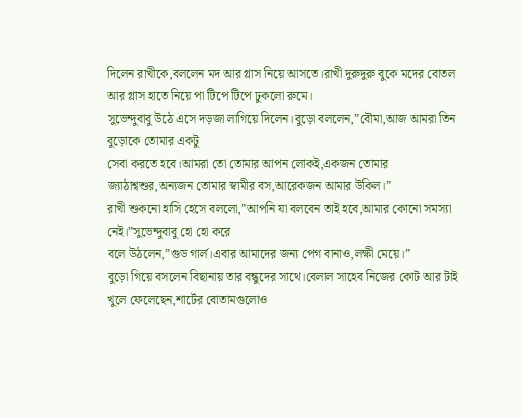দিলেন রাখীকে,বললেন মদ আর গ্লাস নিয়ে আসতে।রাখী দুরুদুরু বুকে মদের বোতল আর গ্লাস হাতে নিয়ে পা টিপে টিপে ঢুকলো রুমে।
সুভেন্দুবাবু উঠে এসে দড়জা লাগিয়ে দিলেন।বুড়ো বললেন,”বৌমা,আজ আমরা তিন বুড়োকে তোমার একটু
সেবা করতে হবে।আমরা তো তোমার আপন লোকই,একজন তোমার জ্যাঠাশ্বশুর,অন্যজন তোমার স্বামীর বস,আরেকজন আমার উকিল।”
রাখী শুকনো হাসি হেসে বললো,”আপনি যা বলবেন তাই হবে,আমার কোনো সমস্যা নেই।”সুভেন্দুবাবু হো হো করে
বলে উঠলেন,”গুড গার্ল।এবার আমাদের জন্য পেগ বানাও,লক্ষী মেয়ে।”
বুড়ো গিয়ে বসলেন বিছানায় তার বন্ধুদের সাথে।বেলাল সাহেব নিজের কোট আর টাই খুলে ফেলেছেন,শার্টের বোতামগুলোও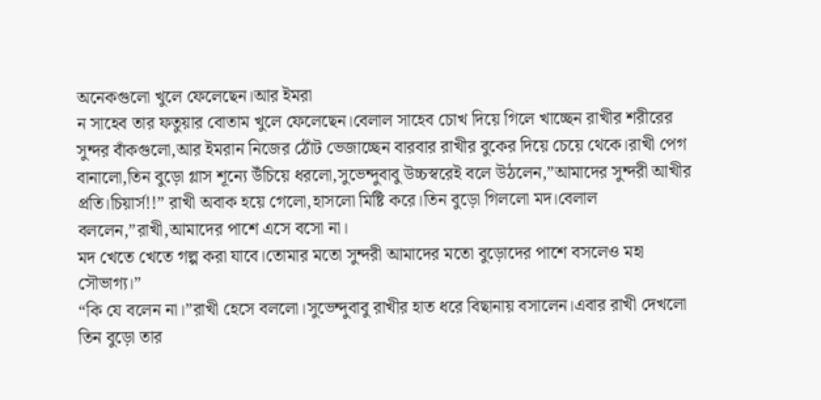অনেকগুলো খুলে ফেলেছেন।আর ইমরা
ন সাহেব তার ফতুয়ার বোতাম খুলে ফেলেছেন।বেলাল সাহেব চোখ দিয়ে গিলে খাচ্ছেন রাখীর শরীরের সুন্দর বাঁকগুলো,আর ইমরান নিজের ঠোঁট ভেজাচ্ছেন বারবার রাখীর বুকের দিয়ে চেয়ে থেকে।রাখী পেগ বানালো,তিন বুড়ো গ্লাস শূন্যে উঁচিয়ে ধরলো,সুভেন্দুবাবু উচ্চস্বরেই বলে উঠলেন,”আমাদের সুন্দরী আখীর প্রতি।চিয়ার্স!!” রাখী অবাক হয়ে গেলো,হাসলো মিষ্টি করে।তিন বুড়ো গিললো মদ।বেলাল বললেন,”রাখী,আমাদের পাশে এসে বসো না।
মদ খেতে খেতে গল্প করা যাবে।তোমার মতো সুন্দরী আমাদের মতো বুড়োদের পাশে বসলেও মহা সৌভাগ্য।”
“কি যে বলেন না।”রাখী হেসে বললো।সুভেন্দুবাবু রাখীর হাত ধরে বিছানায় বসালেন।এবার রাখী দেখলো তিন বুড়ো তার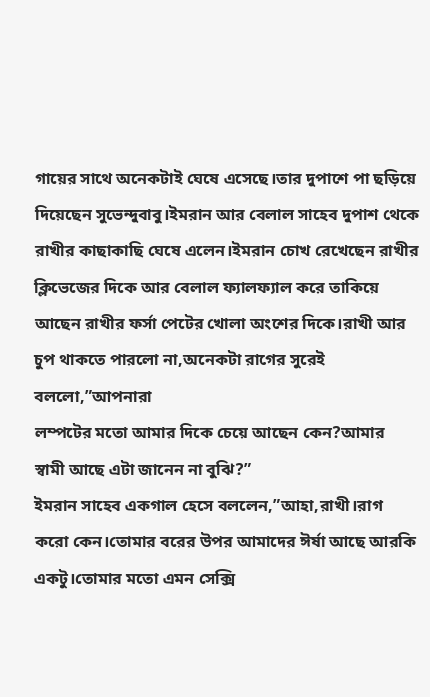গায়ের সাথে অনেকটাই ঘেষে এসেছে।তার দুপাশে পা ছড়িয়ে দিয়েছেন সুভেন্দুবাবু।ইমরান আর বেলাল সাহেব দুপাশ থেকে রাখীর কাছাকাছি ঘেষে এলেন।ইমরান চোখ রেখেছেন রাখীর ক্লিভেজের দিকে আর বেলাল ফ্যালফ্যাল করে তাকিয়ে আছেন রাখীর ফর্সা পেটের খোলা অংশের দিকে।রাখী আর চুপ থাকতে পারলো না,অনেকটা রাগের সুরেই বললো,”আপনারা
লম্পটের মতো আমার দিকে চেয়ে আছেন কেন?আমার
স্বামী আছে এটা জানেন না বুঝি?”
ইমরান সাহেব একগাল হেসে বললেন,”আহা,রাখী।রাগ করো কেন।তোমার বরের উপর আমাদের ঈর্ষা আছে আরকি একটু।তোমার মতো এমন সেক্সি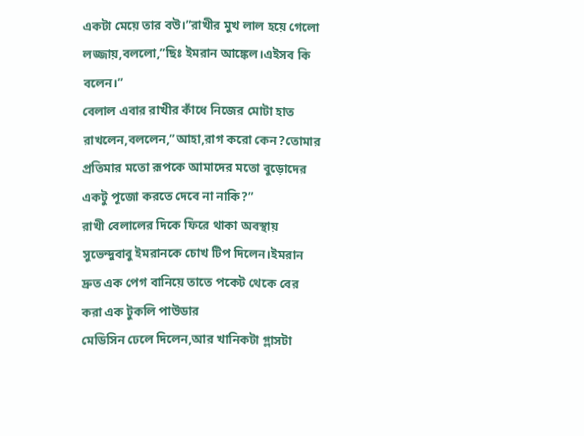একটা মেয়ে তার বউ।”রাখীর মুখ লাল হয়ে গেলো লজ্জায়,বললো,”ছিঃ ইমরান আঙ্কেল।এইসব কি বলেন।”
বেলাল এবার রাখীর কাঁধে নিজের মোটা হাত রাখলেন,বললেন,”আহা,রাগ করো কেন?তোমার প্রতিমার মতো রূপকে আমাদের মতো বুড়োদের একটু পূজো করতে দেবে না নাকি?”
রাখী বেলালের দিকে ফিরে থাকা অবস্থায় সুভেন্দুবাবু ইমরানকে চোখ টিপ দিলেন।ইমরান দ্রুত এক পেগ বানিয়ে তাতে পকেট থেকে বের করা এক টুকলি পাউডার
মেডিসিন ঢেলে দিলেন,আর খানিকটা গ্লাসটা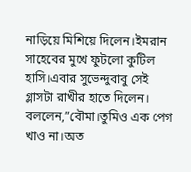নাড়িয়ে মিশিয়ে দিলেন।ইমরান সাহেবের মুখে ফুটলো কুটিল হাসি।এবার সুভেন্দুবাবু সেই গ্লাসটা রাখীর হাতে দিলেন।
বললেন,”বৌমা।তুমিও এক পেগ খাও না।অত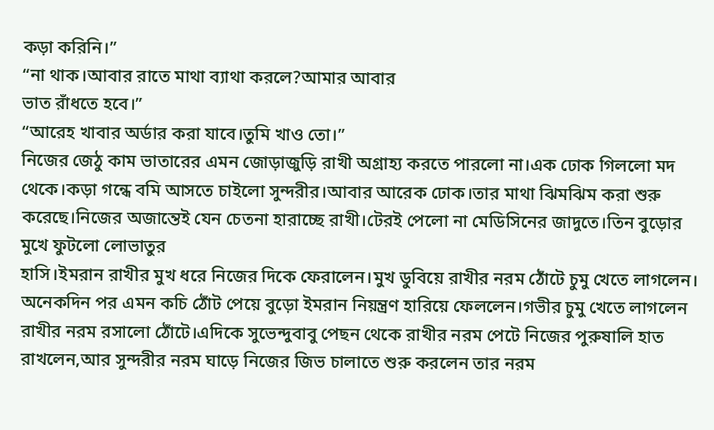কড়া করিনি।”
“না থাক।আবার রাতে মাথা ব্যাথা করলে?আমার আবার
ভাত রাঁধতে হবে।”
“আরেহ খাবার অর্ডার করা যাবে।তুমি খাও তো।”
নিজের জেঠু কাম ভাতারের এমন জোড়াজুড়ি রাখী অগ্রাহ্য করতে পারলো না।এক ঢোক গিললো মদ থেকে।কড়া গন্ধে বমি আসতে চাইলো সুন্দরীর।আবার আরেক ঢোক।তার মাথা ঝিমঝিম করা শুরু করেছে।নিজের অজান্তেই যেন চেতনা হারাচ্ছে রাখী।টেরই পেলো না মেডিসিনের জাদুতে।তিন বুড়োর মুখে ফুটলো লোভাতুর
হাসি।ইমরান রাখীর মুখ ধরে নিজের দিকে ফেরালেন।মুখ ডুবিয়ে রাখীর নরম ঠোঁটে চুমু খেতে লাগলেন।
অনেকদিন পর এমন কচি ঠোঁট পেয়ে বুড়ো ইমরান নিয়ন্ত্রণ হারিয়ে ফেললেন।গভীর চুমু খেতে লাগলেন রাখীর নরম রসালো ঠোঁটে।এদিকে সুভেন্দুবাবু পেছন থেকে রাখীর নরম পেটে নিজের পুরুষালি হাত রাখলেন,আর সুন্দরীর নরম ঘাড়ে নিজের জিভ চালাতে শুরু করলেন তার নরম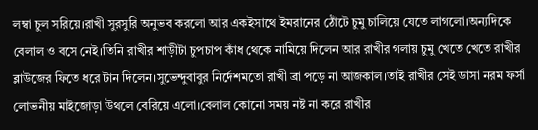লম্বা চুল সরিয়ে।রাখী সুরসুরি অনুভব করলো আর একইসাথে ইমরানের ঠোঁটে চুমু চালিয়ে যেতে লাগলো।অন্যদিকে বেলাল ও বসে নেই।তিনি রাখীর শাড়ীটা চুপচাপ কাঁধ থেকে নামিয়ে দিলেন আর রাখীর গলায় চুমু খেতে খেতে রাখীর ব্লাউজের ফিতে ধরে টান দিলেন।সুভেন্দুবাবুর নির্দেশমতো রাখী ব্রা পড়ে না আজকাল।তাই রাখীর সেই ডাসা নরম ফর্সা লোভনীয় মাইজোড়া উথলে বেরিয়ে এলো।বেলাল কোনো সময় নষ্ট না করে রাখীর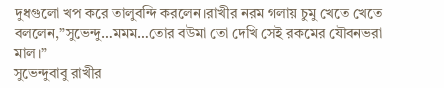দুধগুলো খপ করে তালুবন্দি করলেন।রাখীর নরম গলায় চুমু খেতে খেতে বললেন,”সুভেন্দু…মমম…তোর বউমা তো দেখি সেই রকমের যৌবনভরা মাল।”
সুভেন্দুবাবু রাখীর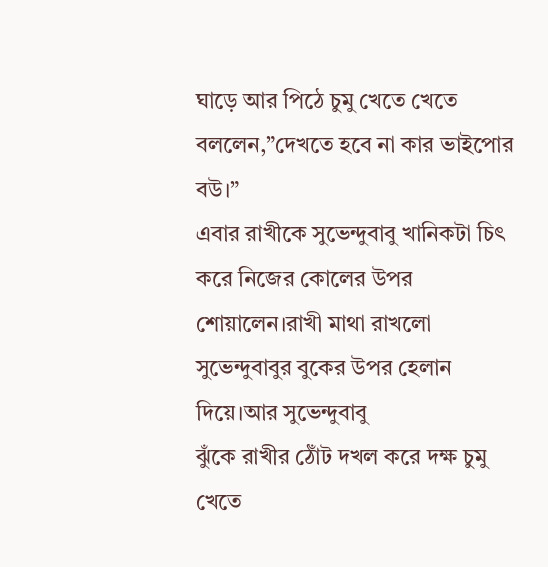ঘাড়ে আর পিঠে চুমু খেতে খেতে বললেন,”দেখতে হবে না কার ভাইপোর বউ।”
এবার রাখীকে সুভেন্দুবাবু খানিকটা চিৎ করে নিজের কোলের উপর শোয়ালেন।রাখী মাথা রাখলো সুভেন্দুবাবুর বুকের উপর হেলান দিয়ে।আর সুভেন্দুবাবু
ঝুঁকে রাখীর ঠোঁট দখল করে দক্ষ চুমু খেতে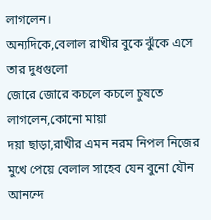লাগলেন।
অন্যদিকে,বেলাল রাখীর বুকে ঝুঁকে এসে তার দুধগুলো
জোরে জোরে কচলে কচলে চুষতে লাগলেন,কোনো মায়া
দয়া ছাড়া,রাখীর এমন নরম নিপল নিজের মুখে পেয়ে বেলাল সাহেব যেন বুনো যৌন আনন্দে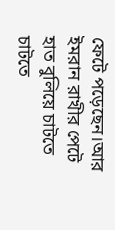ফেটে পড়েছেন।আর ইমরান রাখীর পেটে হাত বুলিয়ে চাটতে চাটতে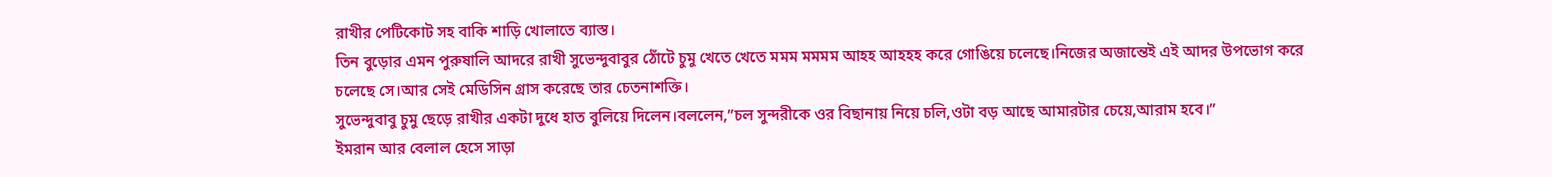রাখীর পেটিকোট সহ বাকি শাড়ি খোলাতে ব্যাস্ত।
তিন বুড়োর এমন পুরুষালি আদরে রাখী সুভেন্দুবাবুর ঠোঁটে চুমু খেতে খেতে মমম মমমম আহহ আহহহ করে গোঙিয়ে চলেছে।নিজের অজান্তেই এই আদর উপভোগ করে চলেছে সে।আর সেই মেডিসিন গ্রাস করেছে তার চেতনাশক্তি।
সুভেন্দুবাবু চুমু ছেড়ে রাখীর একটা দুধে হাত বুলিয়ে দিলেন।বললেন,”চল সুন্দরীকে ওর বিছানায় নিয়ে চলি,ওটা বড় আছে আমারটার চেয়ে,আরাম হবে।”
ইমরান আর বেলাল হেসে সাড়া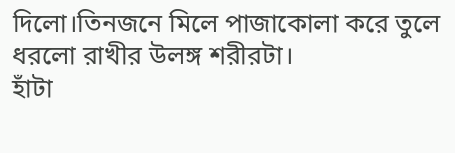দিলো।তিনজনে মিলে পাজাকোলা করে তুলে ধরলো রাখীর উলঙ্গ শরীরটা।
হাঁটা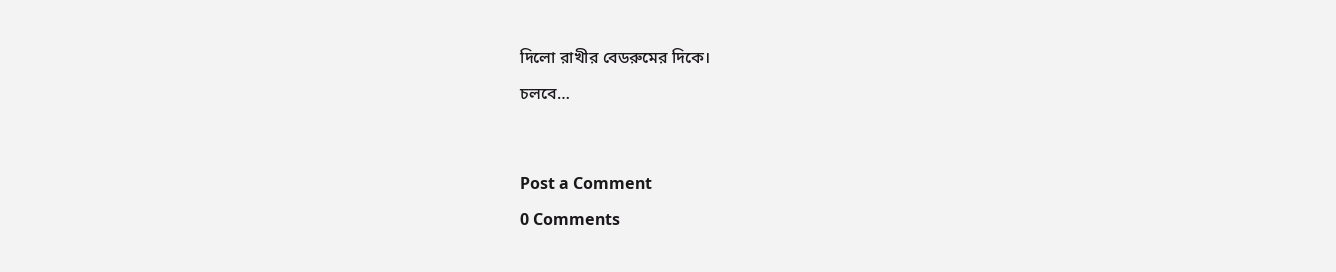দিলো রাখীর বেডরুমের দিকে।

চলবে…




Post a Comment

0 Comments